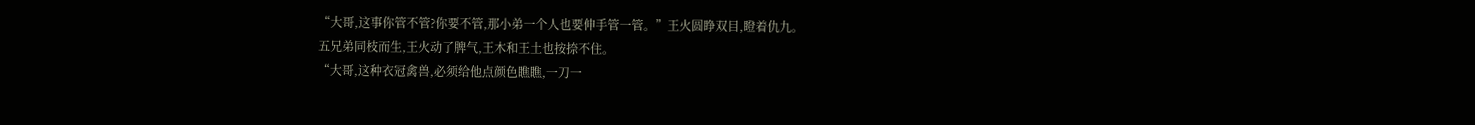“大哥,这事你管不管?你要不管,那小弟一个人也要伸手管一管。”王火圆睁双目,瞪着仇九。
五兄弟同枝而生,王火动了脾气,王木和王土也按捺不住。
“大哥,这种衣冠禽兽,必须给他点颜色瞧瞧,一刀一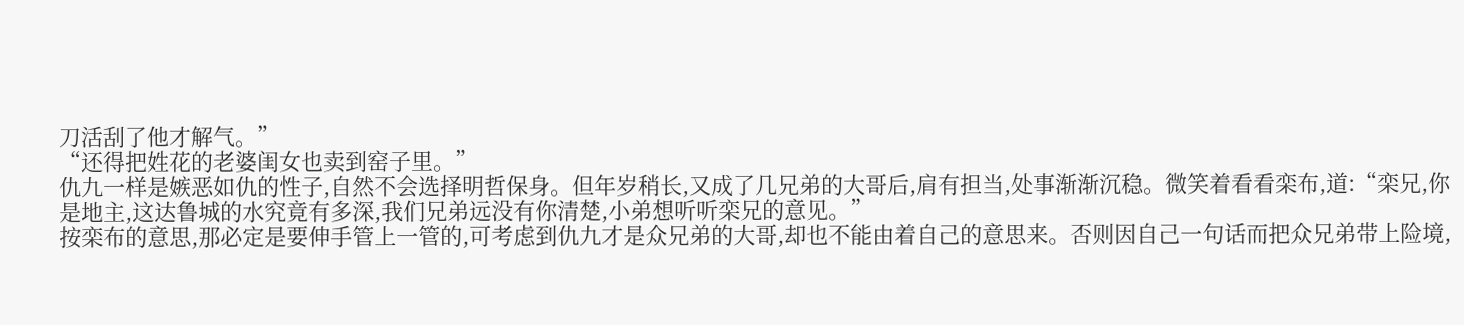刀活刮了他才解气。”
“还得把姓花的老婆闺女也卖到窑子里。”
仇九一样是嫉恶如仇的性子,自然不会选择明哲保身。但年岁稍长,又成了几兄弟的大哥后,肩有担当,处事渐渐沉稳。微笑着看看栾布,道:“栾兄,你是地主,这达鲁城的水究竟有多深,我们兄弟远没有你清楚,小弟想听听栾兄的意见。”
按栾布的意思,那必定是要伸手管上一管的,可考虑到仇九才是众兄弟的大哥,却也不能由着自己的意思来。否则因自己一句话而把众兄弟带上险境,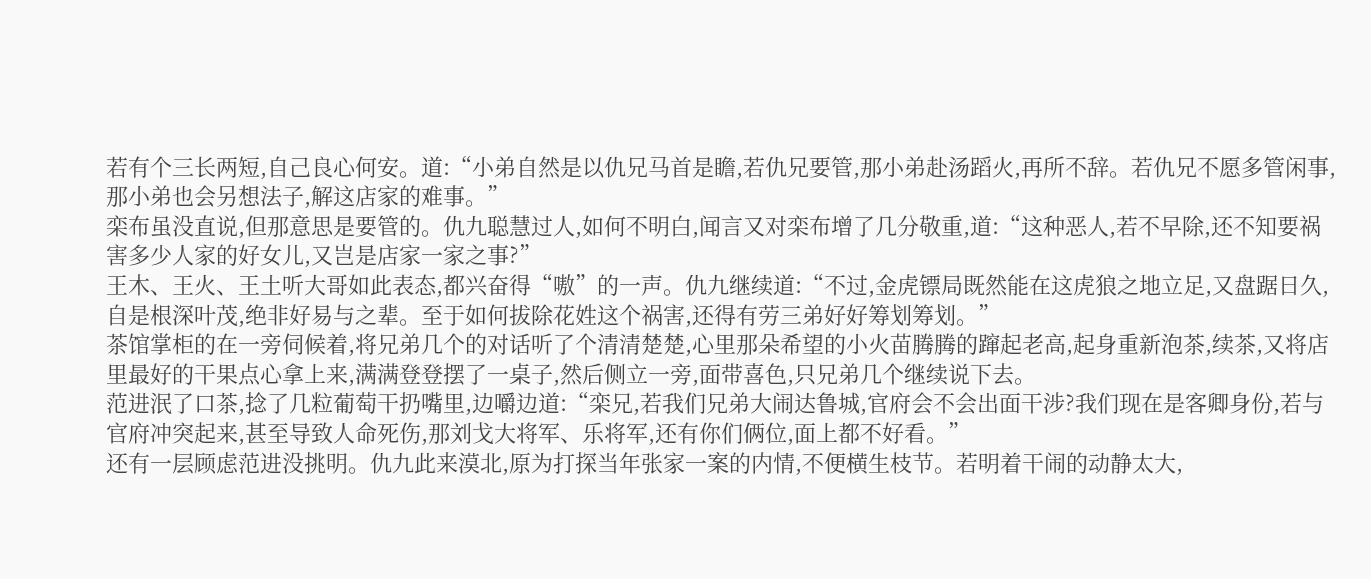若有个三长两短,自己良心何安。道:“小弟自然是以仇兄马首是瞻,若仇兄要管,那小弟赴汤蹈火,再所不辞。若仇兄不愿多管闲事,那小弟也会另想法子,解这店家的难事。”
栾布虽没直说,但那意思是要管的。仇九聪慧过人,如何不明白,闻言又对栾布增了几分敬重,道:“这种恶人,若不早除,还不知要祸害多少人家的好女儿,又岂是店家一家之事?”
王木、王火、王土听大哥如此表态,都兴奋得“嗷”的一声。仇九继续道:“不过,金虎镖局既然能在这虎狼之地立足,又盘踞日久,自是根深叶茂,绝非好易与之辈。至于如何拔除花姓这个祸害,还得有劳三弟好好筹划筹划。”
茶馆掌柜的在一旁伺候着,将兄弟几个的对话听了个清清楚楚,心里那朵希望的小火苗腾腾的蹿起老高,起身重新泡茶,续茶,又将店里最好的干果点心拿上来,满满登登摆了一桌子,然后侧立一旁,面带喜色,只兄弟几个继续说下去。
范进泯了口茶,捻了几粒葡萄干扔嘴里,边嚼边道:“栾兄,若我们兄弟大闹达鲁城,官府会不会出面干涉?我们现在是客卿身份,若与官府冲突起来,甚至导致人命死伤,那刘戈大将军、乐将军,还有你们俩位,面上都不好看。”
还有一层顾虑范进没挑明。仇九此来漠北,原为打探当年张家一案的内情,不便横生枝节。若明着干闹的动静太大,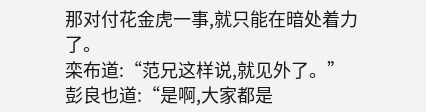那对付花金虎一事,就只能在暗处着力了。
栾布道:“范兄这样说,就见外了。”
彭良也道:“是啊,大家都是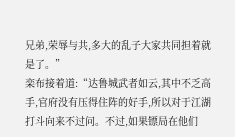兄弟,荣辱与共,多大的乱子大家共同担着就是了。”
栾布接着道:“达鲁城武者如云,其中不乏高手,官府没有压得住阵的好手,所以对于江湖打斗向来不过问。不过,如果镖局在他们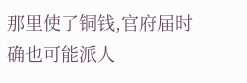那里使了铜钱,官府届时确也可能派人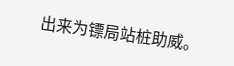出来为镖局站桩助威。